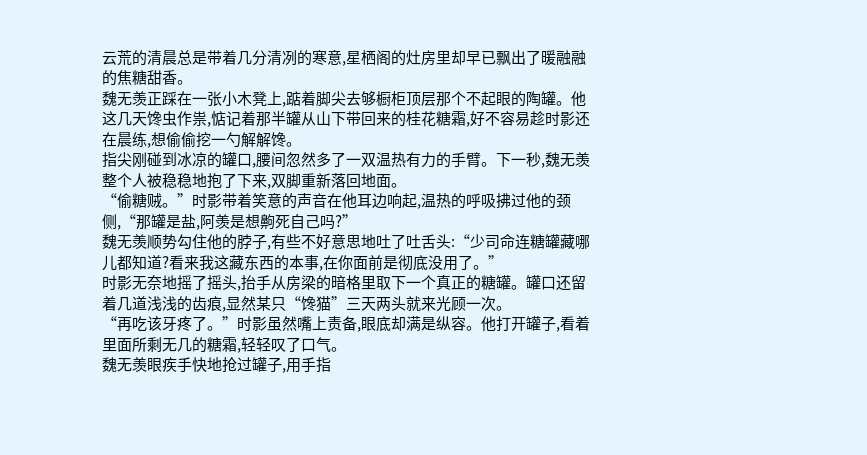云荒的清晨总是带着几分清冽的寒意,星栖阁的灶房里却早已飘出了暖融融的焦糖甜香。
魏无羡正踩在一张小木凳上,踮着脚尖去够橱柜顶层那个不起眼的陶罐。他这几天馋虫作祟,惦记着那半罐从山下带回来的桂花糖霜,好不容易趁时影还在晨练,想偷偷挖一勺解解馋。
指尖刚碰到冰凉的罐口,腰间忽然多了一双温热有力的手臂。下一秒,魏无羡整个人被稳稳地抱了下来,双脚重新落回地面。
“偷糖贼。”时影带着笑意的声音在他耳边响起,温热的呼吸拂过他的颈侧,“那罐是盐,阿羡是想齁死自己吗?”
魏无羡顺势勾住他的脖子,有些不好意思地吐了吐舌头:“少司命连糖罐藏哪儿都知道?看来我这藏东西的本事,在你面前是彻底没用了。”
时影无奈地摇了摇头,抬手从房梁的暗格里取下一个真正的糖罐。罐口还留着几道浅浅的齿痕,显然某只“馋猫”三天两头就来光顾一次。
“再吃该牙疼了。”时影虽然嘴上责备,眼底却满是纵容。他打开罐子,看着里面所剩无几的糖霜,轻轻叹了口气。
魏无羡眼疾手快地抢过罐子,用手指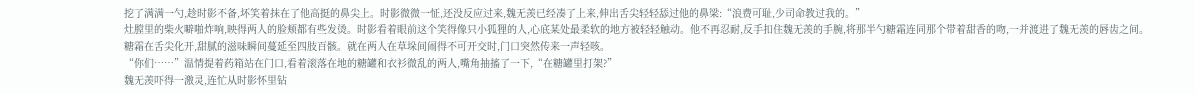挖了满满一勺,趁时影不备,坏笑着抹在了他高挺的鼻尖上。时影微微一怔,还没反应过来,魏无羡已经凑了上来,伸出舌尖轻轻舔过他的鼻梁:“浪费可耻,少司命教过我的。”
灶膛里的柴火噼啪炸响,映得两人的脸颊都有些发烫。时影看着眼前这个笑得像只小狐狸的人,心底某处最柔软的地方被轻轻触动。他不再忍耐,反手扣住魏无羡的手腕,将那半勺糖霜连同那个带着甜香的吻,一并渡进了魏无羡的唇齿之间。
糖霜在舌尖化开,甜腻的滋味瞬间蔓延至四肢百骸。就在两人在草垛间闹得不可开交时,门口突然传来一声轻咳。
“你们……”温情提着药箱站在门口,看着滚落在地的糖罐和衣衫微乱的两人,嘴角抽搐了一下,“在糖罐里打架?”
魏无羡吓得一激灵,连忙从时影怀里钻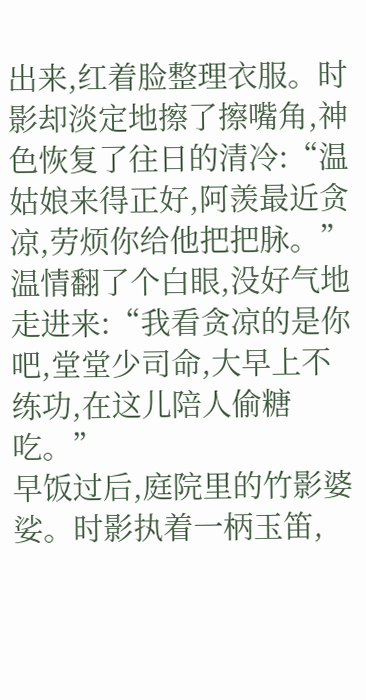出来,红着脸整理衣服。时影却淡定地擦了擦嘴角,神色恢复了往日的清冷:“温姑娘来得正好,阿羡最近贪凉,劳烦你给他把把脉。”
温情翻了个白眼,没好气地走进来:“我看贪凉的是你吧,堂堂少司命,大早上不练功,在这儿陪人偷糖吃。”
早饭过后,庭院里的竹影婆娑。时影执着一柄玉笛,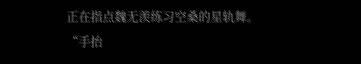正在指点魏无羡练习空桑的星轨舞。
“手抬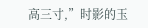高三寸,”时影的玉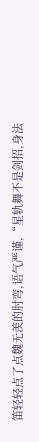笛轻轻点了点魏无羡的肘弯,语气严谨,“星轨舞不是剑招,身法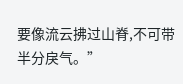要像流云拂过山脊,不可带半分戾气。”